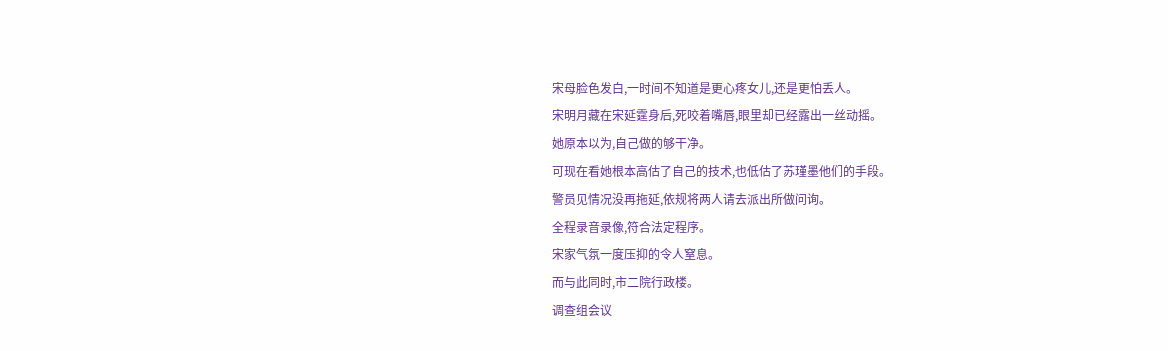宋母脸色发白,一时间不知道是更心疼女儿,还是更怕丢人。
宋明月藏在宋延霆身后,死咬着嘴唇,眼里却已经露出一丝动摇。
她原本以为,自己做的够干净。
可现在看她根本高估了自己的技术,也低估了苏瑾墨他们的手段。
警员见情况没再拖延,依规将两人请去派出所做问询。
全程录音录像,符合法定程序。
宋家气氛一度压抑的令人窒息。
而与此同时,市二院行政楼。
调查组会议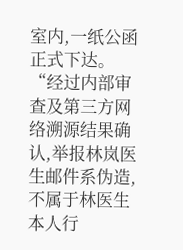室内,一纸公函正式下达。
“经过内部审查及第三方网络溯源结果确认,举报林岚医生邮件系伪造,不属于林医生本人行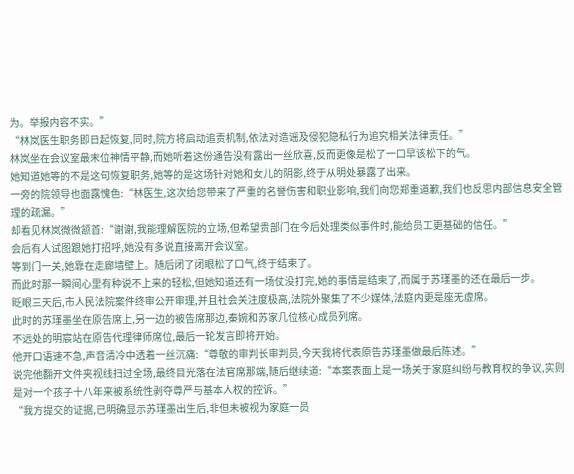为。举报内容不实。”
“林岚医生职务即日起恢复,同时,院方将启动追责机制,依法对造谣及侵犯隐私行为追究相关法律责任。”
林岚坐在会议室最末位神情平静,而她听着这份通告没有露出一丝欣喜,反而更像是松了一口早该松下的气。
她知道她等的不是这句恢复职务,她等的是这场针对她和女儿的阴影,终于从明处暴露了出来。
一旁的院领导也面露愧色:“林医生,这次给您带来了严重的名誉伤害和职业影响,我们向您郑重道歉,我们也反思内部信息安全管理的疏漏。”
却看见林岚微微颔首:“谢谢,我能理解医院的立场,但希望贵部门在今后处理类似事件时,能给员工更基础的信任。”
会后有人试图跟她打招呼,她没有多说直接离开会议室。
等到门一关,她靠在走廊墙壁上。随后闭了闭眼松了口气,终于结束了。
而此时那一瞬间心里有种说不上来的轻松,但她知道还有一场仗没打完,她的事情是结束了,而属于苏瑾墨的还在最后一步。
眨眼三天后,市人民法院案件终审公开审理,并且社会关注度极高,法院外聚集了不少媒体,法庭内更是座无虚席。
此时的苏瑾墨坐在原告席上,另一边的被告席那边,秦婉和苏家几位核心成员列席。
不远处的明宸站在原告代理律师席位,最后一轮发言即将开始。
他开口语速不急,声音清冷中透着一丝沉痛:“尊敬的审判长审判员,今天我将代表原告苏瑾墨做最后陈述。”
说完他翻开文件夹视线扫过全场,最终目光落在法官席那端,随后继续道:“本案表面上是一场关于家庭纠纷与教育权的争议,实则是对一个孩子十八年来被系统性剥夺尊严与基本人权的控诉。”
“我方提交的证据,已明确显示苏瑾墨出生后,非但未被视为家庭一员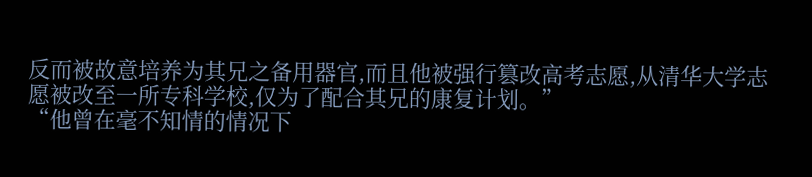反而被故意培养为其兄之备用器官,而且他被强行篡改高考志愿,从清华大学志愿被改至一所专科学校,仅为了配合其兄的康复计划。”
“他曾在毫不知情的情况下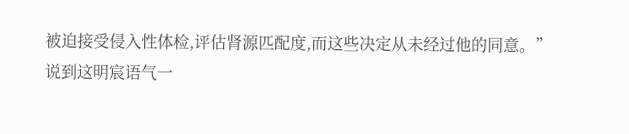被迫接受侵入性体检,评估肾源匹配度,而这些决定从未经过他的同意。”
说到这明宸语气一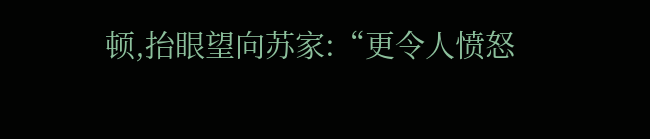顿,抬眼望向苏家:“更令人愤怒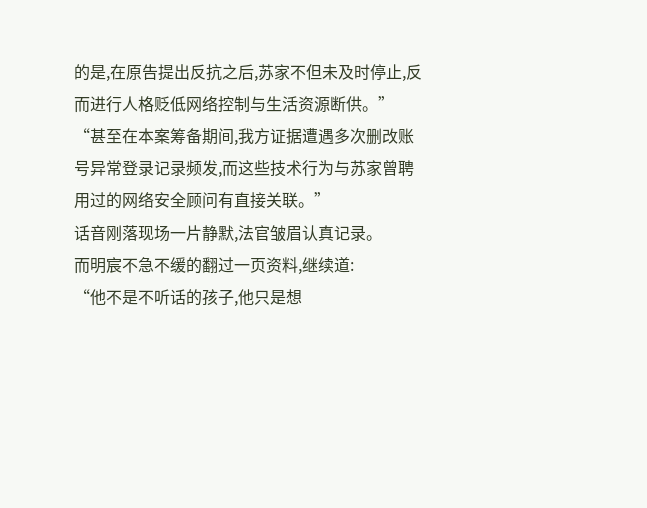的是,在原告提出反抗之后,苏家不但未及时停止,反而进行人格贬低网络控制与生活资源断供。”
“甚至在本案筹备期间,我方证据遭遇多次删改账号异常登录记录频发,而这些技术行为与苏家曾聘用过的网络安全顾问有直接关联。”
话音刚落现场一片静默,法官皱眉认真记录。
而明宸不急不缓的翻过一页资料,继续道:
“他不是不听话的孩子,他只是想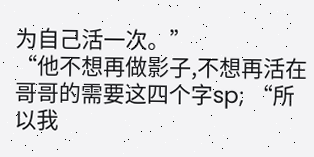为自己活一次。”
“他不想再做影子,不想再活在哥哥的需要这四个字sp; “所以我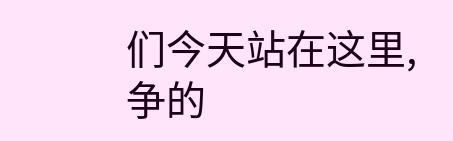们今天站在这里,争的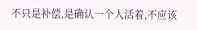不只是补偿,是确认一个人活着,不应该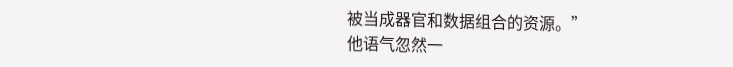被当成器官和数据组合的资源。”
他语气忽然一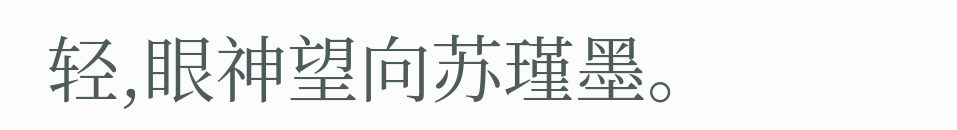轻,眼神望向苏瑾墨。